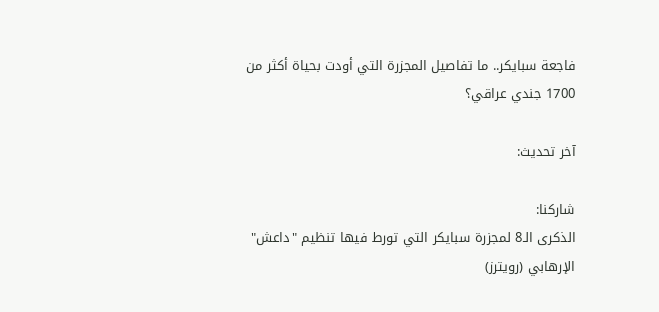فاجعة سبايكر.. ما تفاصيل المجزرة التي أودت بحياة أكثر من 1700 جندي عراقي؟

آخر تحديث:

شاركنا:
الذكرى الـ8 لمجزرة سبايكر التي تورط فيها تنظيم "داعش" الإرهابي (رويترز)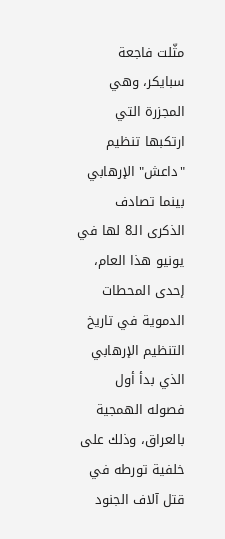مثّلت فاجعة سبايكر، وهي المجزرة التي ارتكبها تنظيم "داعش" الإرهابي بينما تصادف الذكرى الـ8 لها في يونيو هذا العام، إحدى المحطات الدموية في تاريخ التنظيم الإرهابي الذي بدأ أول فصوله الهمجية بالعراق، وذلك على خلفية تورطه في قتل آلاف الجنود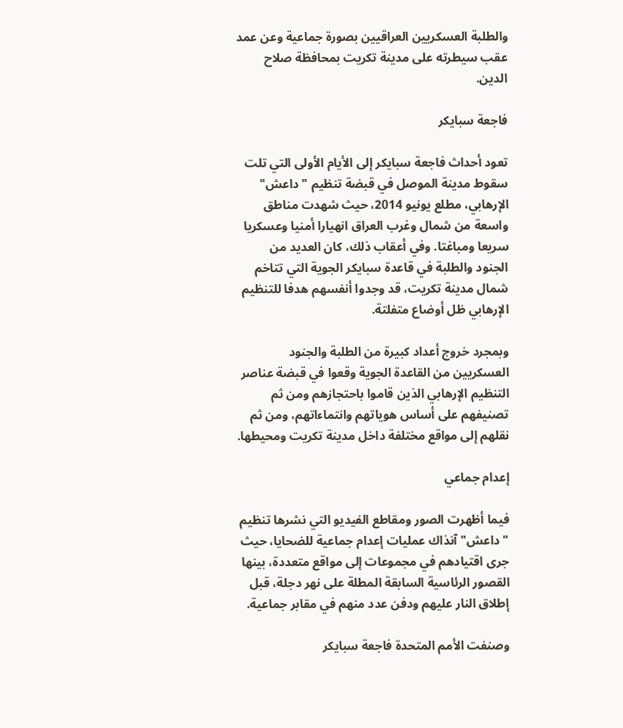والطلبة العسكريين العراقيين بصورة جماعية وعن عمد عقب سيطرته على مدينة تكريت بمحافظة صلاح الدين.

فاجعة سبايكر

تعود أحداث فاجعة سبايكر إلى الأيام الأولى التي تلت سقوط مدينة الموصل في قبضة تنظيم "داعش" الإرهابي، مطلع يونيو 2014، حيث شهدت مناطق واسعة من شمال وغرب العراق انهيارا أمنيا وعسكريا سريعا ومباغتا. وفي أعقاب ذلك، كان العديد من الجنود والطلبة في قاعدة سبايكر الجوية التي تتاخم شمال مدينة تكريت، قد وجدوا أنفسهم هدفا للتنظيم الإرهابي ظل أوضاع متفلتة.

وبمجرد خروج أعداد كبيرة من الطلبة والجنود العسكريين من القاعدة الجوية وقعوا في قبضة عناصر التنظيم الإرهابي الذين قاموا باحتجازهم ومن ثم تصنيفهم على أساس هوياتهم وانتماءاتهم، ومن ثم نقلهم إلى مواقع مختلفة داخل مدينة تكريت ومحيطها.

إعدام جماعي

فيما أظهرت الصور ومقاطع الفيديو التي نشرها تنظيم "داعش" آنذاك عمليات إعدام جماعية للضحايا، حيث جرى اقتيادهم في مجموعات إلى مواقع متعددة، بينها القصور الرئاسية السابقة المطلة على نهر دجلة، قبل إطلاق النار عليهم ودفن عدد منهم في مقابر جماعية.

وصنفت الأمم المتحدة فاجعة سبايكر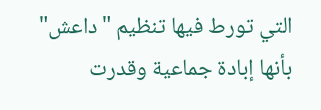التي تورط فيها تنظيم "داعش" بأنها إبادة جماعية وقدرت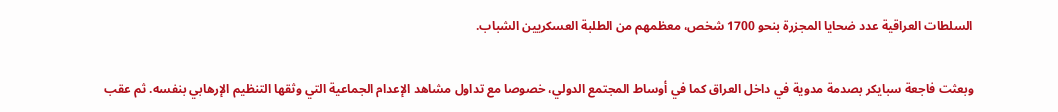السلطات العراقية عدد ضحايا المجزرة بنحو 1700 شخص، معظمهم من الطلبة العسكريين الشباب.

وبعثت فاجعة سبايكر بصدمة مدوية في داخل العراق كما في أوساط المجتمع الدولي، خصوصا مع تداول مشاهد الإعدام الجماعية التي وثقها التنظيم الإرهابي بنفسه. ثم عقب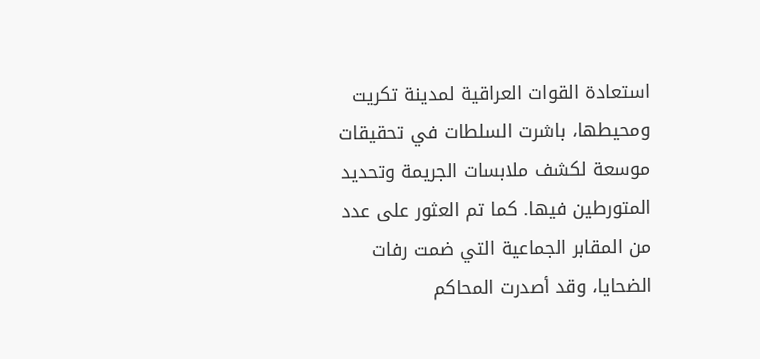استعادة القوات العراقية لمدينة تكريت ومحيطها، باشرت السلطات في تحقيقات موسعة لكشف ملابسات الجريمة وتحديد المتورطين فيها. كما تم العثور على عدد من المقابر الجماعية التي ضمت رفات الضحايا، وقد أصدرت المحاكم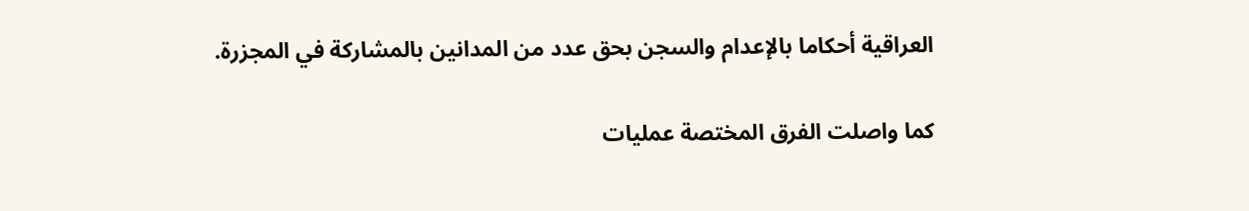العراقية أحكاما بالإعدام والسجن بحق عدد من المدانين بالمشاركة في المجزرة.

كما واصلت الفرق المختصة عمليات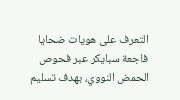التعرف على هويات ضحايا فاجعة سبايكر عبر فحوص الحمض النووي، بهدف تسليم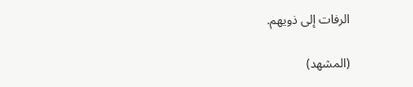الرفات إلى ذويهم.

(المشهد)